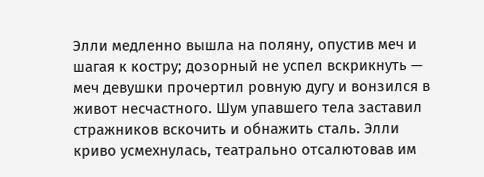Элли медленно вышла на поляну, опустив меч и шагая к костру; дозорный не успел вскрикнуть — меч девушки прочертил ровную дугу и вонзился в живот несчастного. Шум упавшего тела заставил стражников вскочить и обнажить сталь. Элли криво усмехнулась, театрально отсалютовав им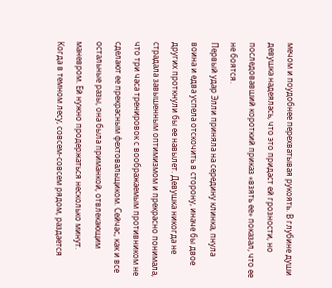мечом и поудобнее перехватывая рукоять. В глубине души девушка надеялась, что это придаст ей грозности, но последовавший короткий приказ «взять ее» показал, что ее не боятся.
Первый удар Элли приняла на середину клинка, пнула воина и едва успела отскочить в сторону, иначе бы двое других проткнули бы ее навылет. Девушка никогда не страдала завышенным оптимизмом и прекрасно понимала, что три часа тренировок с воображаемым противником не сделают ее прекрасным фехтовальщиком. Сейчас, как и все остальные разы, она была приманкой, отвлекающим маневром. Ей нужно продержаться несколько минут.
Когда в темном лесу, совсем-совсем рядом, раздается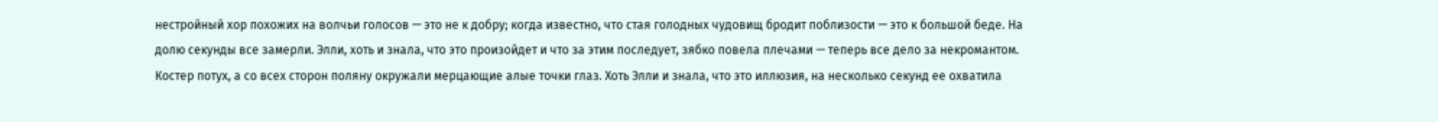нестройный хор похожих на волчьи голосов — это не к добру; когда известно, что стая голодных чудовищ бродит поблизости — это к большой беде. На долю секунды все замерли. Элли, хоть и знала, что это произойдет и что за этим последует, зябко повела плечами — теперь все дело за некромантом.
Костер потух, а со всех сторон поляну окружали мерцающие алые точки глаз. Хоть Элли и знала, что это иллюзия, на несколько секунд ее охватила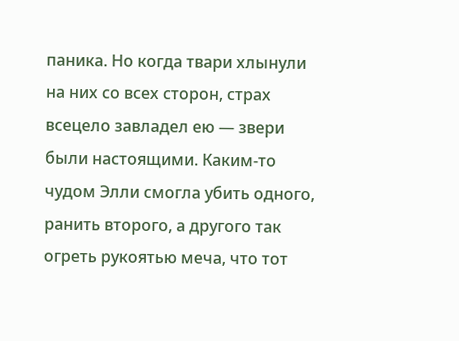паника. Но когда твари хлынули на них со всех сторон, страх всецело завладел ею — звери были настоящими. Каким-то чудом Элли смогла убить одного, ранить второго, а другого так огреть рукоятью меча, что тот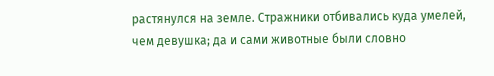растянулся на земле. Стражники отбивались куда умелей, чем девушка; да и сами животные были словно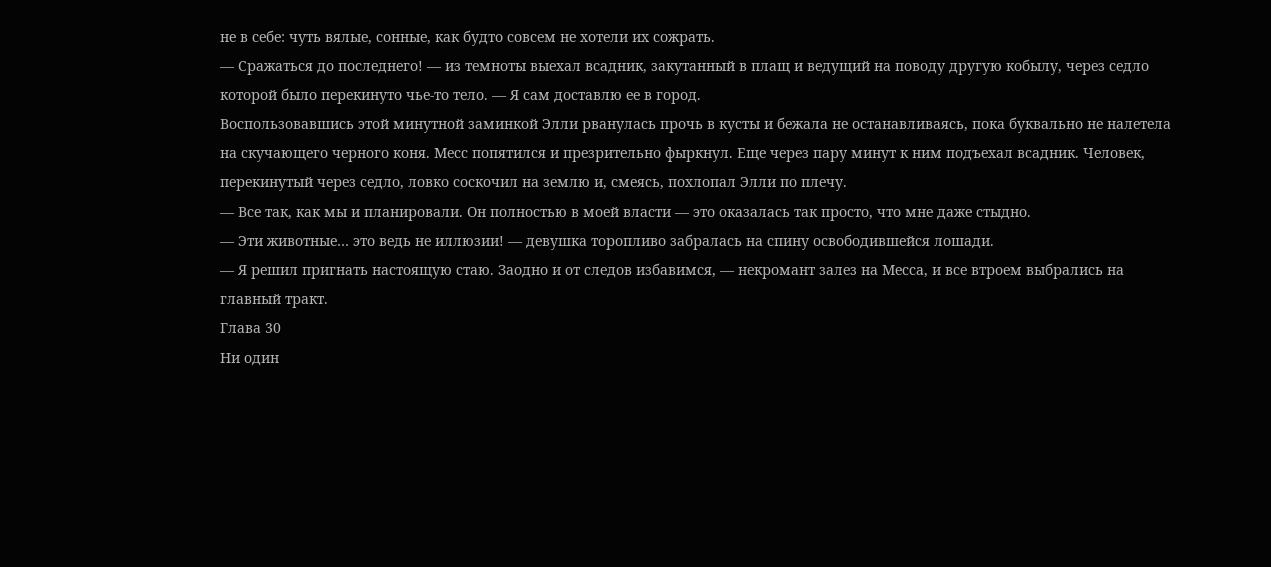не в себе: чуть вялые, сонные, как будто совсем не хотели их сожрать.
— Сражаться до последнего! — из темноты выехал всадник, закутанный в плащ и ведущий на поводу другую кобылу, через седло которой было перекинуто чье-то тело. — Я сам доставлю ее в город.
Воспользовавшись этой минутной заминкой Элли рванулась прочь в кусты и бежала не останавливаясь, пока буквально не налетела на скучающего черного коня. Месс попятился и презрительно фыркнул. Еще через пару минут к ним подъехал всадник. Человек, перекинутый через седло, ловко соскочил на землю и, смеясь, похлопал Элли по плечу.
— Все так, как мы и планировали. Он полностью в моей власти — это оказалась так просто, что мне даже стыдно.
— Эти животные… это ведь не иллюзии! — девушка торопливо забралась на спину освободившейся лошади.
— Я решил пригнать настоящую стаю. Заодно и от следов избавимся, — некромант залез на Месса, и все втроем выбрались на главный тракт.
Глава 30
Ни один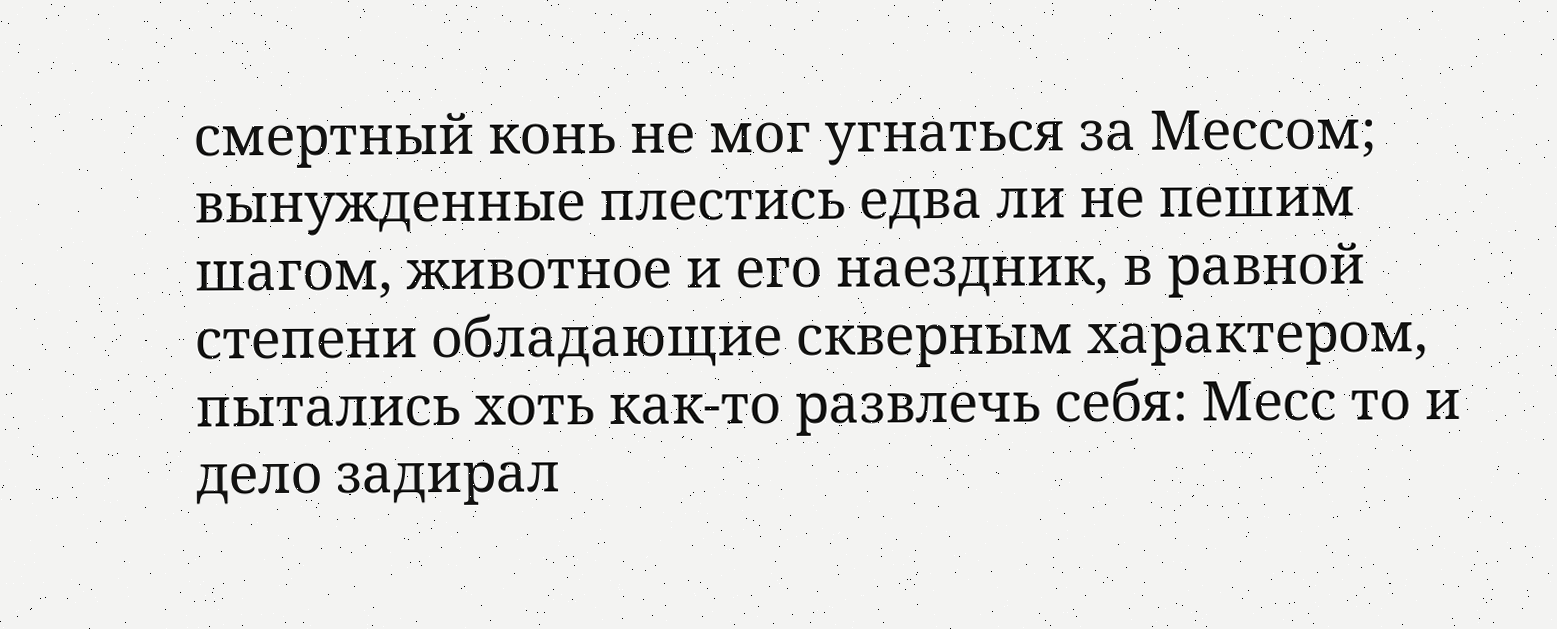смертный конь не мог угнаться за Мессом; вынужденные плестись едва ли не пешим шагом, животное и его наездник, в равной степени обладающие скверным характером, пытались хоть как-то развлечь себя: Месс то и дело задирал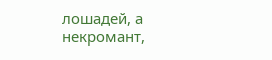лошадей, а некромант,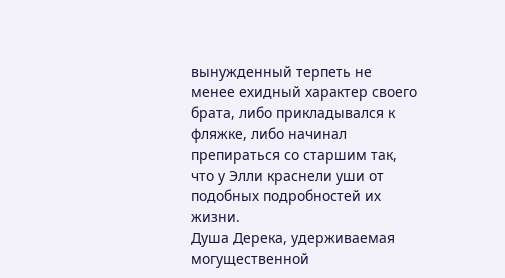вынужденный терпеть не менее ехидный характер своего брата, либо прикладывался к фляжке, либо начинал препираться со старшим так, что у Элли краснели уши от подобных подробностей их жизни.
Душа Дерека, удерживаемая могущественной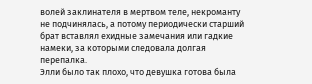волей заклинателя в мертвом теле, некроманту не подчинялась, а потому периодически старший брат вставлял ехидные замечания или гадкие намеки, за которыми следовала долгая перепалка.
Элли было так плохо, что девушка готова была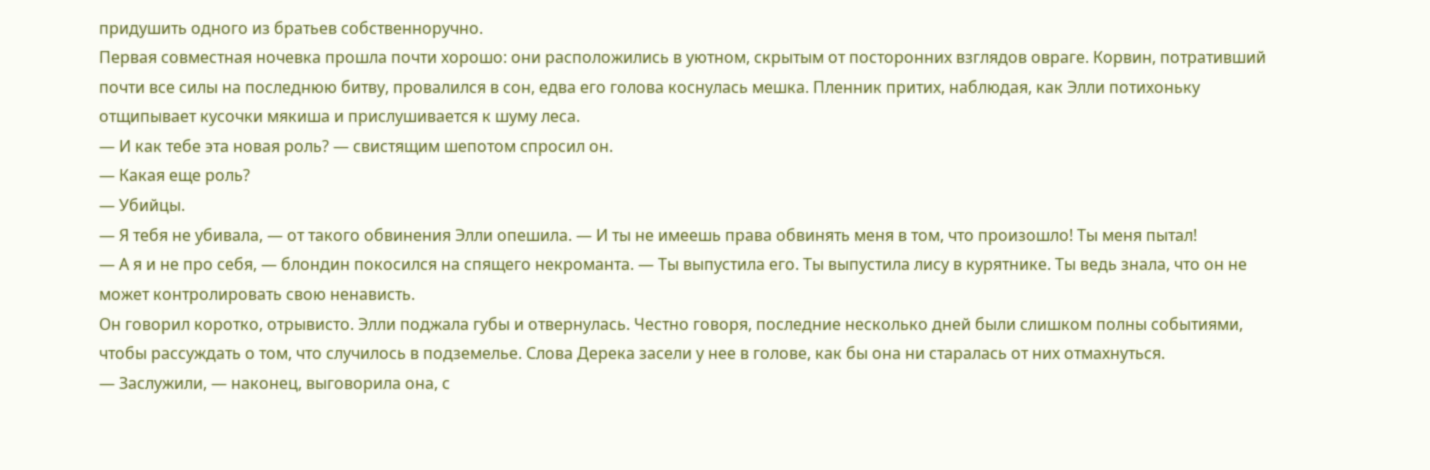придушить одного из братьев собственноручно.
Первая совместная ночевка прошла почти хорошо: они расположились в уютном, скрытым от посторонних взглядов овраге. Корвин, потративший почти все силы на последнюю битву, провалился в сон, едва его голова коснулась мешка. Пленник притих, наблюдая, как Элли потихоньку отщипывает кусочки мякиша и прислушивается к шуму леса.
— И как тебе эта новая роль? — свистящим шепотом спросил он.
— Какая еще роль?
— Убийцы.
— Я тебя не убивала, — от такого обвинения Элли опешила. — И ты не имеешь права обвинять меня в том, что произошло! Ты меня пытал!
— А я и не про себя, — блондин покосился на спящего некроманта. — Ты выпустила его. Ты выпустила лису в курятнике. Ты ведь знала, что он не может контролировать свою ненависть.
Он говорил коротко, отрывисто. Элли поджала губы и отвернулась. Честно говоря, последние несколько дней были слишком полны событиями, чтобы рассуждать о том, что случилось в подземелье. Слова Дерека засели у нее в голове, как бы она ни старалась от них отмахнуться.
— Заслужили, — наконец, выговорила она, с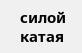силой катая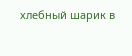хлебный шарик в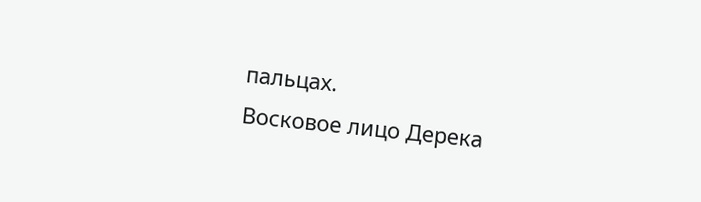пальцах.
Восковое лицо Дерека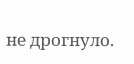не дрогнуло.